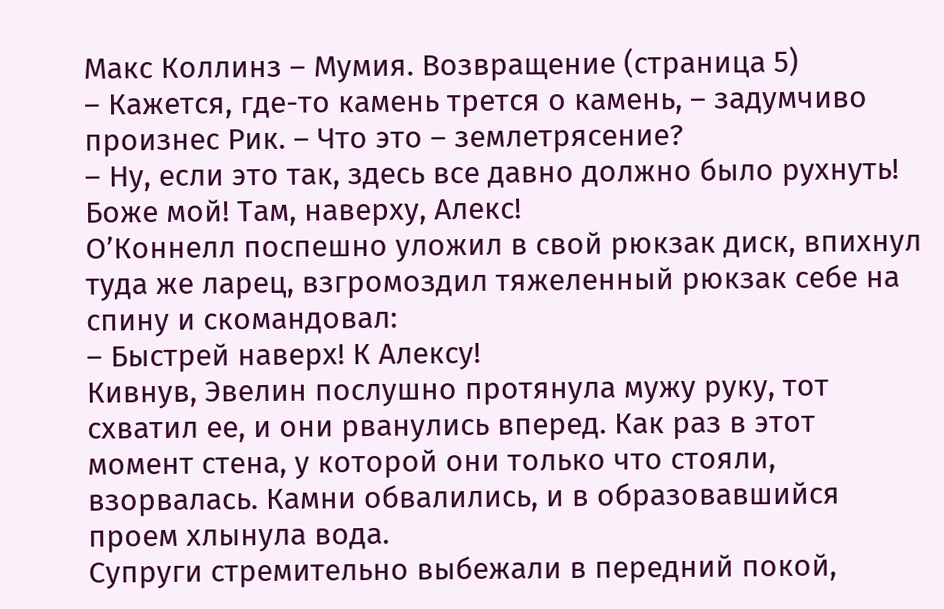Макс Коллинз – Мумия. Возвращение (страница 5)
– Кажется, где-то камень трется о камень, – задумчиво произнес Рик. – Что это – землетрясение?
– Ну, если это так, здесь все давно должно было рухнуть! Боже мой! Там, наверху, Алекс!
О’Коннелл поспешно уложил в свой рюкзак диск, впихнул туда же ларец, взгромоздил тяжеленный рюкзак себе на спину и скомандовал:
– Быстрей наверх! К Алексу!
Кивнув, Эвелин послушно протянула мужу руку, тот схватил ее, и они рванулись вперед. Как раз в этот момент стена, у которой они только что стояли, взорвалась. Камни обвалились, и в образовавшийся проем хлынула вода.
Супруги стремительно выбежали в передний покой,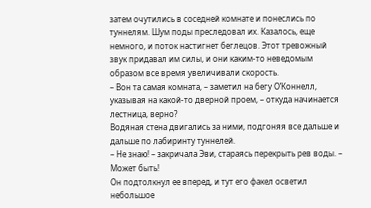затем очутились в соседней комнате и понеслись по туннелям. Шум поды преследовал их. Казалось, еще немного, и поток настигнет беглецов. Этот тревожный звук придавал им силы, и они каким-то неведомым образом все время увеличивали скорость.
– Вон та самая комната, – заметил на бегу О’Коннелл, указывая на какой-то дверной проем, – откуда начинается лестница, верно?
Водяная стена двигались за ними, подгоняя все дальше и дальше по лабиринту туннелей.
– Не знаю! – закричала Эви, стараясь перекрыть рев воды. – Может быть!
Он подтолкнул ее вперед, и тут его факел осветил небольшое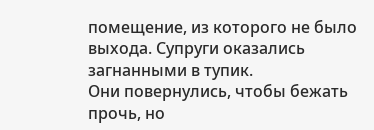помещение, из которого не было выхода. Супруги оказались загнанными в тупик.
Они повернулись, чтобы бежать прочь, но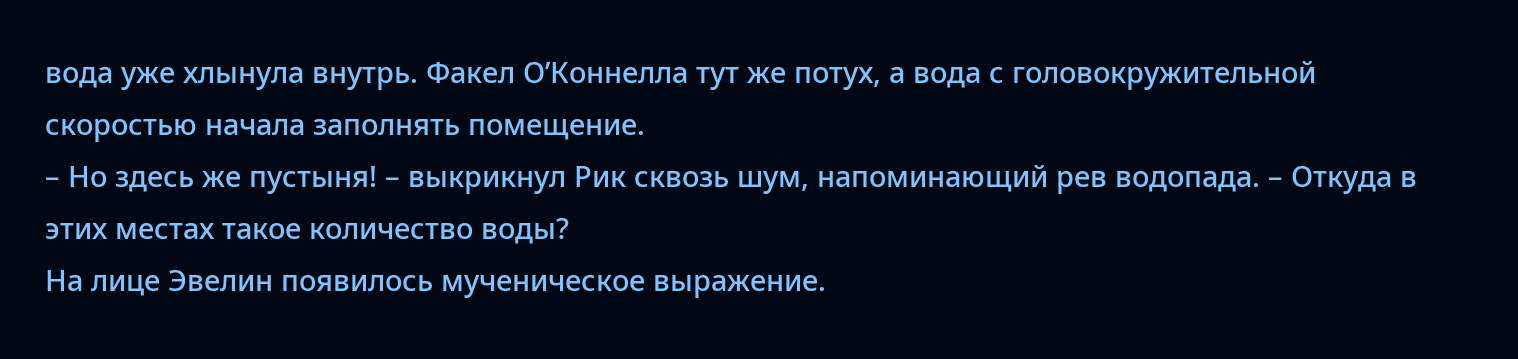вода уже хлынула внутрь. Факел О’Коннелла тут же потух, а вода с головокружительной скоростью начала заполнять помещение.
– Но здесь же пустыня! – выкрикнул Рик сквозь шум, напоминающий рев водопада. – Откуда в этих местах такое количество воды?
На лице Эвелин появилось мученическое выражение.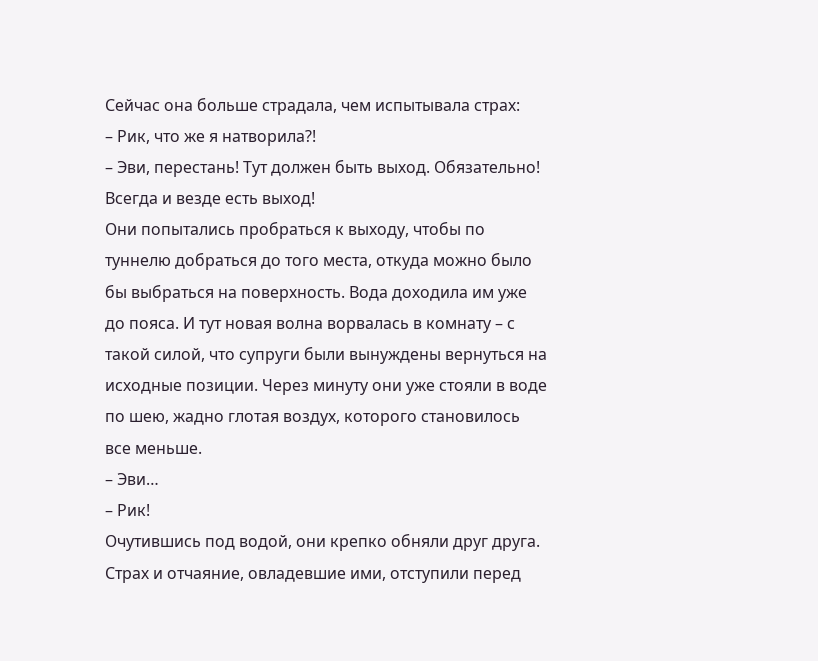Сейчас она больше страдала, чем испытывала страх:
– Рик, что же я натворила?!
– Эви, перестань! Тут должен быть выход. Обязательно! Всегда и везде есть выход!
Они попытались пробраться к выходу, чтобы по туннелю добраться до того места, откуда можно было бы выбраться на поверхность. Вода доходила им уже до пояса. И тут новая волна ворвалась в комнату – с такой силой, что супруги были вынуждены вернуться на исходные позиции. Через минуту они уже стояли в воде по шею, жадно глотая воздух, которого становилось все меньше.
– Эви…
– Рик!
Очутившись под водой, они крепко обняли друг друга. Страх и отчаяние, овладевшие ими, отступили перед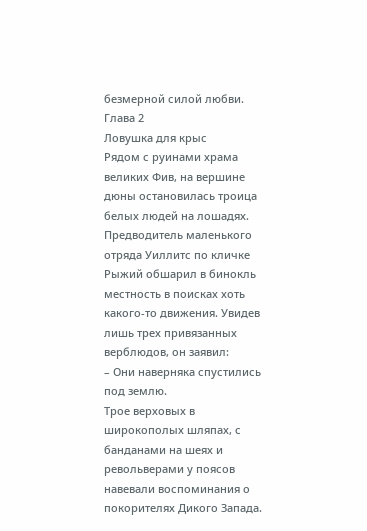безмерной силой любви.
Глава 2
Ловушка для крыс
Рядом с руинами храма великих Фив, на вершине дюны остановилась троица белых людей на лошадях. Предводитель маленького отряда Уиллитс по кличке Рыжий обшарил в бинокль местность в поисках хоть какого-то движения. Увидев лишь трех привязанных верблюдов, он заявил:
– Они наверняка спустились под землю.
Трое верховых в широкополых шляпах, с банданами на шеях и револьверами у поясов навевали воспоминания о покорителях Дикого Запада.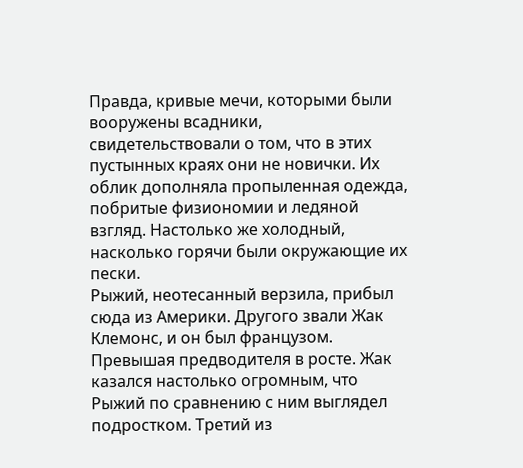Правда, кривые мечи, которыми были вооружены всадники, свидетельствовали о том, что в этих пустынных краях они не новички. Их облик дополняла пропыленная одежда, побритые физиономии и ледяной взгляд. Настолько же холодный, насколько горячи были окружающие их пески.
Рыжий, неотесанный верзила, прибыл сюда из Америки. Другого звали Жак Клемонс, и он был французом. Превышая предводителя в росте. Жак казался настолько огромным, что Рыжий по сравнению с ним выглядел подростком. Третий из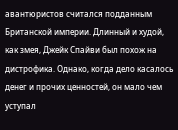авантюристов считался подданным Британской империи. Длинный и худой, как змея, Джейк Спайви был похож на дистрофика. Однако, когда дело касалось денег и прочих ценностей, он мало чем уступал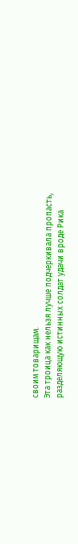своим товарищам.
Эта троица как нельзя лучше подчеркивала пропасть, разделяющую истинных солдат удачи вроде Рика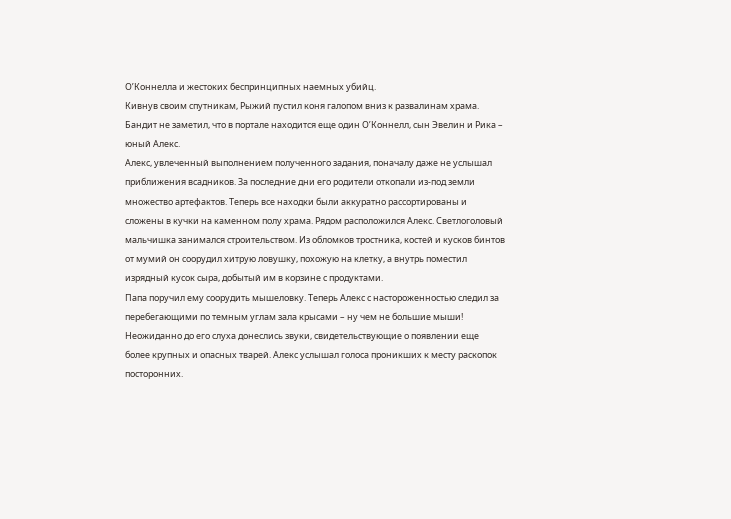О’Коннелла и жестоких беспринципных наемных убийц.
Кивнув своим спутникам, Рыжий пустил коня галопом вниз к развалинам храма. Бандит не заметил, что в портале находится еще один О’Коннелл, сын Эвелин и Рика – юный Алекс.
Алекс, увлеченный выполнением полученного задания, поначалу даже не услышал приближения всадников. За последние дни его родители откопали из-под земли множество артефактов. Теперь все находки были аккуратно рассортированы и сложены в кучки на каменном полу храма. Рядом расположился Алекс. Светлоголовый мальчишка занимался строительством. Из обломков тростника, костей и кусков бинтов от мумий он соорудил хитрую ловушку, похожую на клетку, а внутрь поместил изрядный кусок сыра, добытый им в корзине с продуктами.
Папа поручил ему соорудить мышеловку. Теперь Алекс с настороженностью следил за перебегающими по темным углам зала крысами – ну чем не большие мыши!
Неожиданно до его слуха донеслись звуки, свидетельствующие о появлении еще более крупных и опасных тварей. Алекс услышал голоса проникших к месту раскопок посторонних.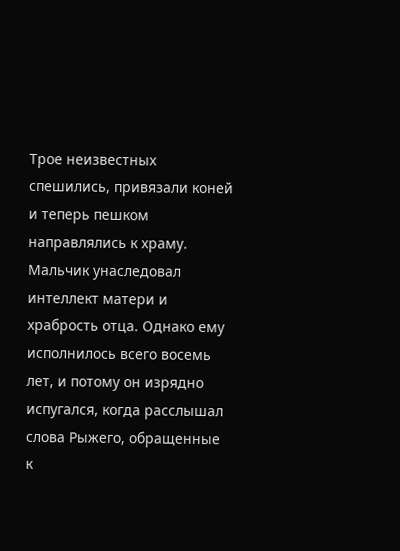Трое неизвестных спешились, привязали коней и теперь пешком направлялись к храму.
Мальчик унаследовал интеллект матери и храбрость отца. Однако ему исполнилось всего восемь лет, и потому он изрядно испугался, когда расслышал слова Рыжего, обращенные к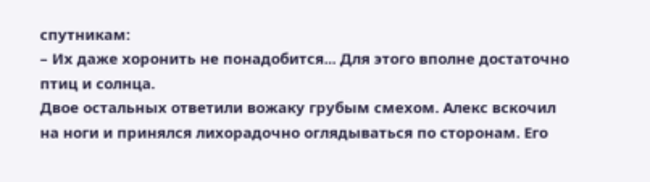спутникам:
– Их даже хоронить не понадобится... Для этого вполне достаточно птиц и солнца.
Двое остальных ответили вожаку грубым смехом. Алекс вскочил на ноги и принялся лихорадочно оглядываться по сторонам. Его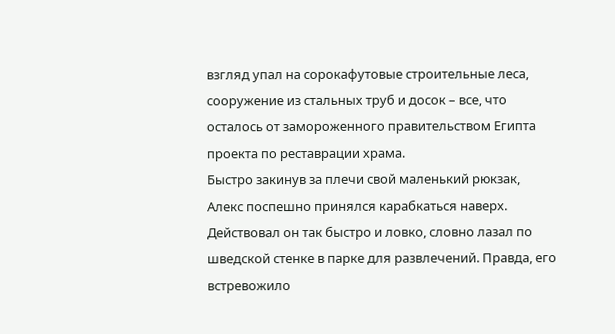взгляд упал на сорокафутовые строительные леса, сооружение из стальных труб и досок – все, что осталось от замороженного правительством Египта проекта по реставрации храма.
Быстро закинув за плечи свой маленький рюкзак, Алекс поспешно принялся карабкаться наверх. Действовал он так быстро и ловко, словно лазал по шведской стенке в парке для развлечений. Правда, его встревожило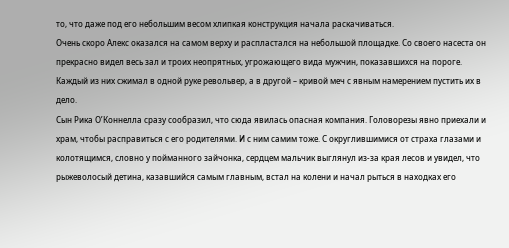то, что даже под его небольшим весом хлипкая конструкция начала раскачиваться.
Очень скоро Алекс оказался на самом верху и распластался на небольшой площадке. Со своего насеста он прекрасно видел весь зал и троих неопрятных, угрожающего вида мужчин, показавшихся на пороге. Каждый из них сжимал в одной руке револьвер, а в другой – кривой меч с явным намерением пустить их в дело.
Сын Рика О’Коннелла сразу сообразил, что сюда явилась опасная компания. Головорезы явно приехали и храм, чтобы расправиться с его родителями. И с ним самим тоже. С округлившимися от страха глазами и колотящимся, словно у пойманного зайчонка, сердцем мальчик выглянул из-за края лесов и увидел, что рыжеволосый детина, казавшийся самым главным, встал на колени и начал рыться в находках его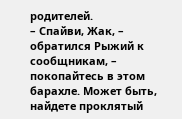родителей.
– Спайви, Жак, – обратился Рыжий к сообщникам, – покопайтесь в этом барахле. Может быть, найдете проклятый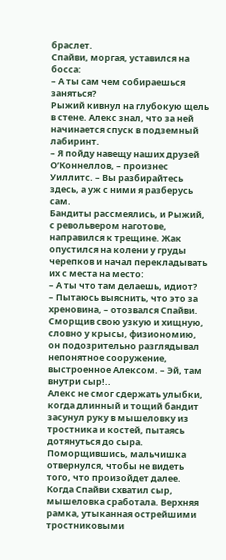браслет.
Спайви, моргая, уставился на босса:
– А ты сам чем собираешься заняться?
Рыжий кивнул на глубокую щель в стене. Алекс знал, что за ней начинается спуск в подземный лабиринт.
– Я пойду навещу наших друзей О’Коннеллов, – произнес Уиллитс. – Вы разбирайтесь здесь, а уж с ними я разберусь сам.
Бандиты рассмеялись, и Рыжий, с револьвером наготове, направился к трещине. Жак опустился на колени у груды черепков и начал перекладывать их с места на место:
– А ты что там делаешь, идиот?
– Пытаюсь выяснить, что это за хреновина, – отозвался Спайви. Сморщив свою узкую и хищную, словно у крысы, физиономию, он подозрительно разглядывал непонятное сооружение, выстроенное Алексом. – Эй, там внутри сыр!..
Алекс не смог сдержать улыбки, когда длинный и тощий бандит засунул руку в мышеловку из тростника и костей, пытаясь дотянуться до сыра.
Поморщившись, мальчишка отвернулся, чтобы не видеть того, что произойдет далее. Когда Спайви схватил сыр, мышеловка сработала. Верхняя рамка, утыканная острейшими тростниковыми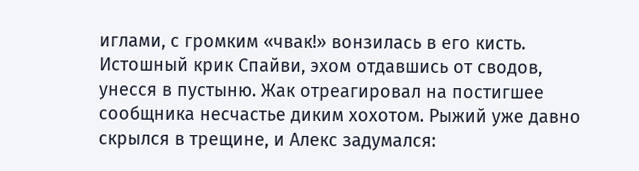иглами, с громким «чвак!» вонзилась в его кисть.
Истошный крик Спайви, эхом отдавшись от сводов, унесся в пустыню. Жак отреагировал на постигшее сообщника несчастье диким хохотом. Рыжий уже давно скрылся в трещине, и Алекс задумался: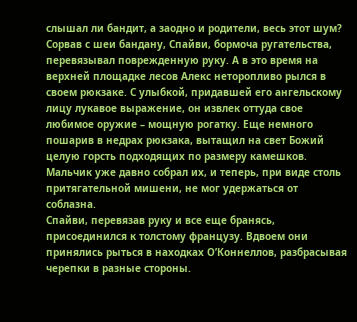слышал ли бандит, а заодно и родители, весь этот шум?
Сорвав с шеи бандану, Спайви, бормоча ругательства, перевязывал поврежденную руку. А в это время на верхней площадке лесов Алекс неторопливо рылся в своем рюкзаке. С улыбкой, придавшей его ангельскому лицу лукавое выражение, он извлек оттуда свое любимое оружие – мощную рогатку. Еще немного пошарив в недрах рюкзака, вытащил на свет Божий целую горсть подходящих по размеру камешков. Мальчик уже давно собрал их, и теперь, при виде столь притягательной мишени, не мог удержаться от соблазна.
Спайви, перевязав руку и все еще бранясь, присоединился к толстому французу. Вдвоем они принялись рыться в находках О’Коннеллов, разбрасывая черепки в разные стороны.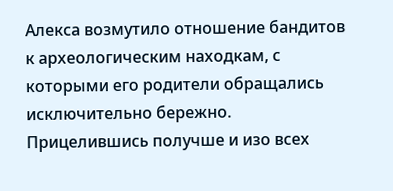Алекса возмутило отношение бандитов к археологическим находкам, с которыми его родители обращались исключительно бережно.
Прицелившись получше и изо всех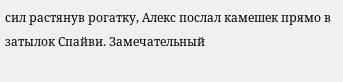сил растянув рогатку, Алекс послал камешек прямо в затылок Спайви. Замечательный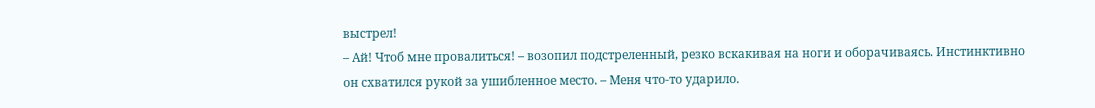выстрел!
– Ай! Чтоб мне провалиться! – возопил подстреленный, резко вскакивая на ноги и оборачиваясь. Инстинктивно он схватился рукой за ушибленное место. – Меня что-то ударило.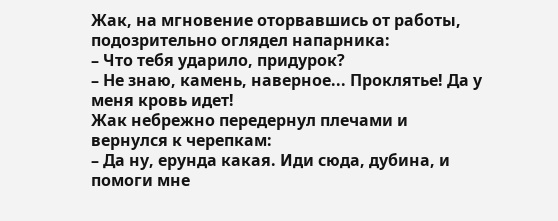Жак, на мгновение оторвавшись от работы, подозрительно оглядел напарника:
– Что тебя ударило, придурок?
– Не знаю, камень, наверное... Проклятье! Да у меня кровь идет!
Жак небрежно передернул плечами и вернулся к черепкам:
– Да ну, ерунда какая. Иди сюда, дубина, и помоги мне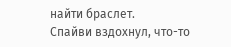найти браслет.
Спайви вздохнул, что-то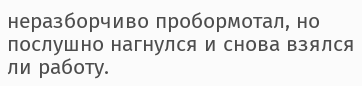неразборчиво пробормотал, но послушно нагнулся и снова взялся ли работу.